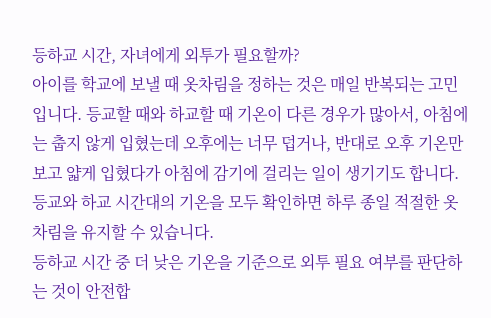등하교 시간, 자녀에게 외투가 필요할까?
아이를 학교에 보낼 때 옷차림을 정하는 것은 매일 반복되는 고민입니다. 등교할 때와 하교할 때 기온이 다른 경우가 많아서, 아침에는 춥지 않게 입혔는데 오후에는 너무 덥거나, 반대로 오후 기온만 보고 얇게 입혔다가 아침에 감기에 걸리는 일이 생기기도 합니다. 등교와 하교 시간대의 기온을 모두 확인하면 하루 종일 적절한 옷차림을 유지할 수 있습니다.
등하교 시간 중 더 낮은 기온을 기준으로 외투 필요 여부를 판단하는 것이 안전합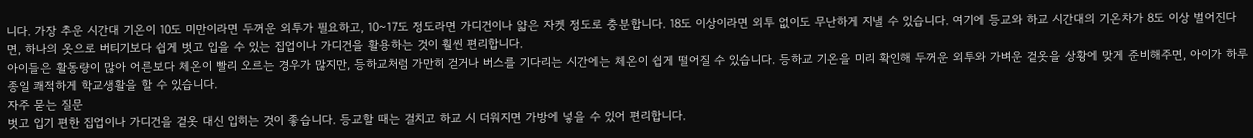니다. 가장 추운 시간대 기온이 10도 미만이라면 두꺼운 외투가 필요하고, 10~17도 정도라면 가디건이나 얇은 자켓 정도로 충분합니다. 18도 이상이라면 외투 없이도 무난하게 지낼 수 있습니다. 여기에 등교와 하교 시간대의 기온차가 8도 이상 벌어진다면, 하나의 옷으로 버티기보다 쉽게 벗고 입을 수 있는 집업이나 가디건을 활용하는 것이 훨씬 편리합니다.
아이들은 활동량이 많아 어른보다 체온이 빨리 오르는 경우가 많지만, 등하교처럼 가만히 걷거나 버스를 기다리는 시간에는 체온이 쉽게 떨어질 수 있습니다. 등하교 기온을 미리 확인해 두꺼운 외투와 가벼운 겉옷을 상황에 맞게 준비해주면, 아이가 하루 종일 쾌적하게 학교생활을 할 수 있습니다.
자주 묻는 질문
벗고 입기 편한 집업이나 가디건을 겉옷 대신 입히는 것이 좋습니다. 등교할 때는 걸치고 하교 시 더워지면 가방에 넣을 수 있어 편리합니다.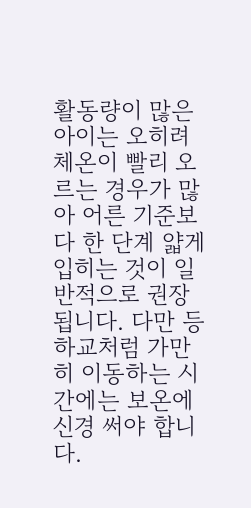활동량이 많은 아이는 오히려 체온이 빨리 오르는 경우가 많아 어른 기준보다 한 단계 얇게 입히는 것이 일반적으로 권장됩니다. 다만 등하교처럼 가만히 이동하는 시간에는 보온에 신경 써야 합니다.